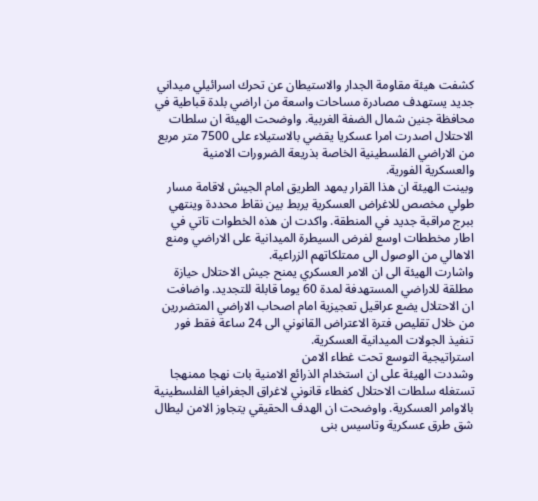كشفت هيئة مقاومة الجدار والاستيطان عن تحرك اسرائيلي ميداني جديد يستهدف مصادرة مساحات واسعة من اراضي بلدة قباطية في محافظة جنين شمال الضفة الغربية. واوضحت الهيئة ان سلطات الاحتلال اصدرت امرا عسكريا يقضي بالاستيلاء على 7500 متر مربع من الاراضي الفلسطينية الخاصة بذريعة الضرورات الامنية والعسكرية الفورية.
وبينت الهيئة ان هذا القرار يمهد الطريق امام الجيش لاقامة مسار طولي مخصص للاغراض العسكرية يربط بين نقاط محددة وينتهي ببرج مراقبة جديد في المنطقة. واكدت ان هذه الخطوات تاتي في اطار مخططات اوسع لفرض السيطرة الميدانية على الاراضي ومنع الاهالي من الوصول الى ممتلكاتهم الزراعية.
واشارت الهيئة الى ان الامر العسكري يمنح جيش الاحتلال حيازة مطلقة للاراضي المستهدفة لمدة 60 يوما قابلة للتجديد. واضافت ان الاحتلال يضع عراقيل تعجيزية امام اصحاب الاراضي المتضررين من خلال تقليص فترة الاعتراض القانوني الى 24 ساعة فقط فور تنفيذ الجولات الميدانية العسكرية.
استراتيجية التوسع تحت غطاء الامن
وشددت الهيئة على ان استخدام الذرائع الامنية بات نهجا ممنهجا تستغله سلطات الاحتلال كغطاء قانوني لاغراق الجغرافيا الفلسطينية بالاوامر العسكرية. واوضحت ان الهدف الحقيقي يتجاوز الامن ليطال شق طرق عسكرية وتاسيس بنى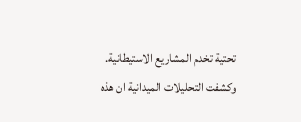تحتية تخدم المشاريع الاستيطانية.
وكشفت التحليلات الميدانية ان هذه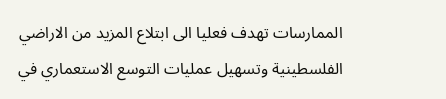الممارسات تهدف فعليا الى ابتلاع المزيد من الاراضي الفلسطينية وتسهيل عمليات التوسع الاستعماري في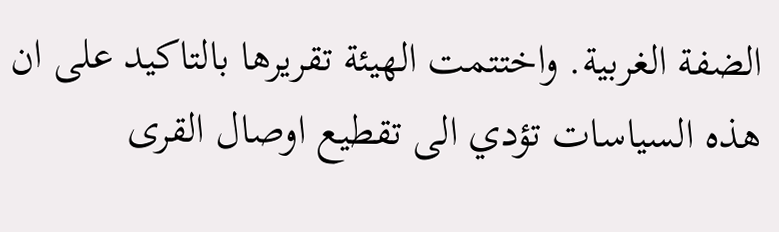الضفة الغربية. واختتمت الهيئة تقريرها بالتاكيد على ان هذه السياسات تؤدي الى تقطيع اوصال القرى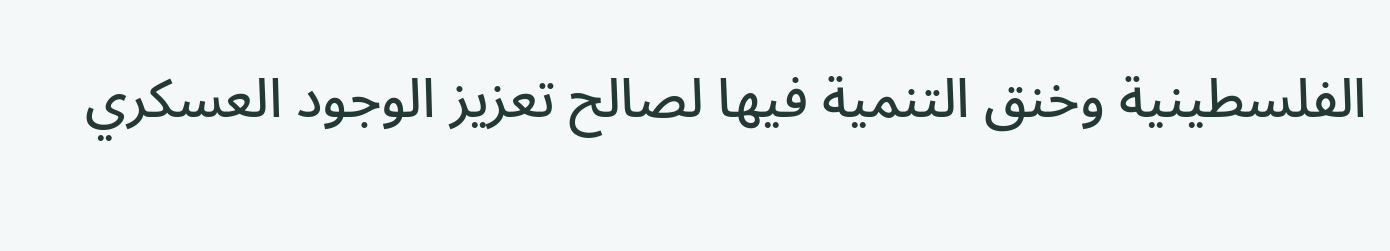الفلسطينية وخنق التنمية فيها لصالح تعزيز الوجود العسكري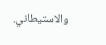والاستيطاني.